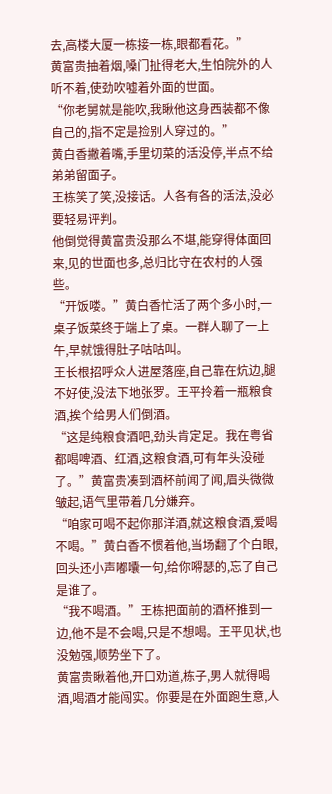去,高楼大厦一栋接一栋,眼都看花。”
黄富贵抽着烟,嗓门扯得老大,生怕院外的人听不着,使劲吹嘘着外面的世面。
“你老舅就是能吹,我瞅他这身西装都不像自己的,指不定是捡别人穿过的。”
黄白香撇着嘴,手里切菜的活没停,半点不给弟弟留面子。
王栋笑了笑,没接话。人各有各的活法,没必要轻易评判。
他倒觉得黄富贵没那么不堪,能穿得体面回来,见的世面也多,总归比守在农村的人强些。
“开饭喽。”黄白香忙活了两个多小时,一桌子饭菜终于端上了桌。一群人聊了一上午,早就饿得肚子咕咕叫。
王长根招呼众人进屋落座,自己靠在炕边,腿不好使,没法下地张罗。王平拎着一瓶粮食酒,挨个给男人们倒酒。
“这是纯粮食酒吧,劲头肯定足。我在粤省都喝啤酒、红酒,这粮食酒,可有年头没碰了。”黄富贵凑到酒杯前闻了闻,眉头微微皱起,语气里带着几分嫌弃。
“咱家可喝不起你那洋酒,就这粮食酒,爱喝不喝。”黄白香不惯着他,当场翻了个白眼,回头还小声嘟囔一句,给你嘚瑟的,忘了自己是谁了。
“我不喝酒。”王栋把面前的酒杯推到一边,他不是不会喝,只是不想喝。王平见状,也没勉强,顺势坐下了。
黄富贵瞅着他,开口劝道,栋子,男人就得喝酒,喝酒才能闯实。你要是在外面跑生意,人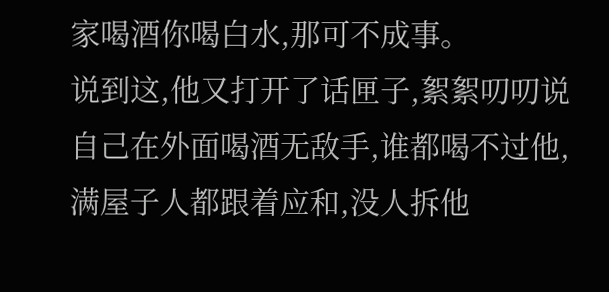家喝酒你喝白水,那可不成事。
说到这,他又打开了话匣子,絮絮叨叨说自己在外面喝酒无敌手,谁都喝不过他,满屋子人都跟着应和,没人拆他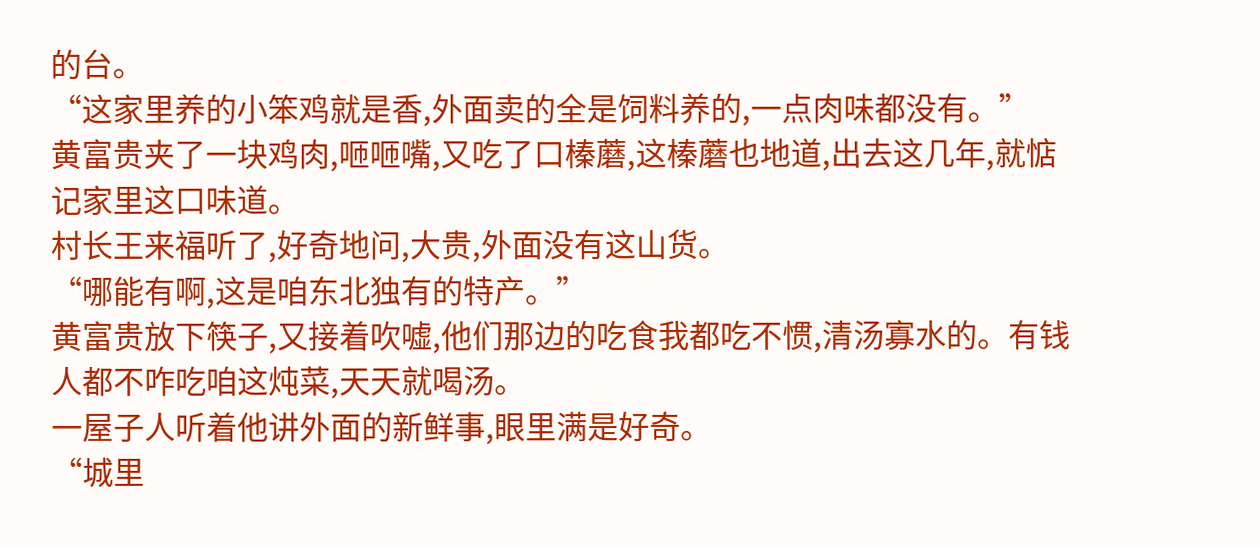的台。
“这家里养的小笨鸡就是香,外面卖的全是饲料养的,一点肉味都没有。”
黄富贵夹了一块鸡肉,咂咂嘴,又吃了口榛蘑,这榛蘑也地道,出去这几年,就惦记家里这口味道。
村长王来福听了,好奇地问,大贵,外面没有这山货。
“哪能有啊,这是咱东北独有的特产。”
黄富贵放下筷子,又接着吹嘘,他们那边的吃食我都吃不惯,清汤寡水的。有钱人都不咋吃咱这炖菜,天天就喝汤。
一屋子人听着他讲外面的新鲜事,眼里满是好奇。
“城里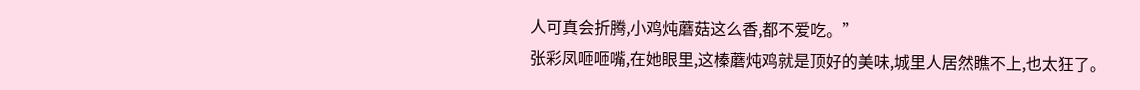人可真会折腾,小鸡炖蘑菇这么香,都不爱吃。”
张彩凤咂咂嘴,在她眼里,这榛蘑炖鸡就是顶好的美味,城里人居然瞧不上,也太狂了。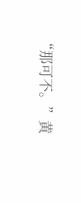“那可不。”黄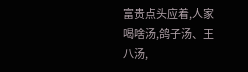富贵点头应着,人家喝啥汤,鸽子汤、王八汤,